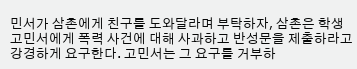민서가 삼촌에게 친구를 도와달라며 부탁하자, 삼촌은 학생 고민서에게 폭력 사건에 대해 사과하고 반성문을 제출하라고 강경하게 요구한다. 고민서는 그 요구를 거부하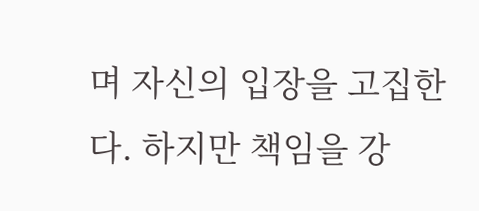며 자신의 입장을 고집한다. 하지만 책임을 강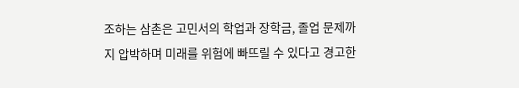조하는 삼촌은 고민서의 학업과 장학금, 졸업 문제까지 압박하며 미래를 위험에 빠뜨릴 수 있다고 경고한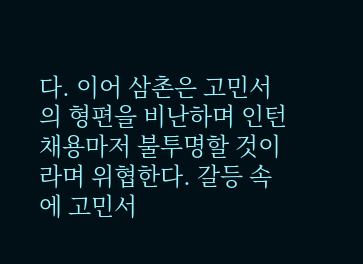다. 이어 삼촌은 고민서의 형편을 비난하며 인턴 채용마저 불투명할 것이라며 위협한다. 갈등 속에 고민서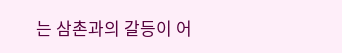는 삼촌과의 갈등이 어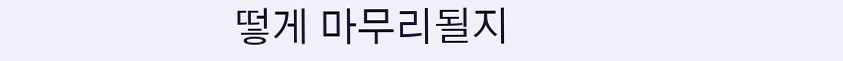떻게 마무리될지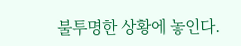불투명한 상황에 놓인다.